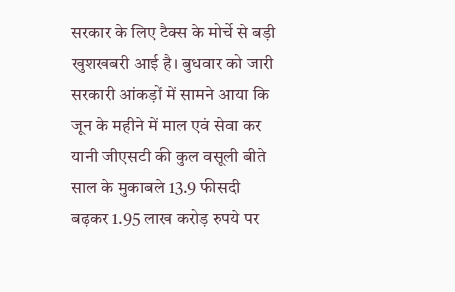सरकार के लिए टैक्स के मोर्चे से बड़ी खुशखबरी आई है। बुधवार को जारी सरकारी आंकड़ों में सामने आया कि जून के महीने में माल एवं सेवा कर यानी जीएसटी की कुल वसूली बीते साल के मुकाबले 13.9 फीसदी बढ़कर 1.95 लाख करोड़ रुपये पर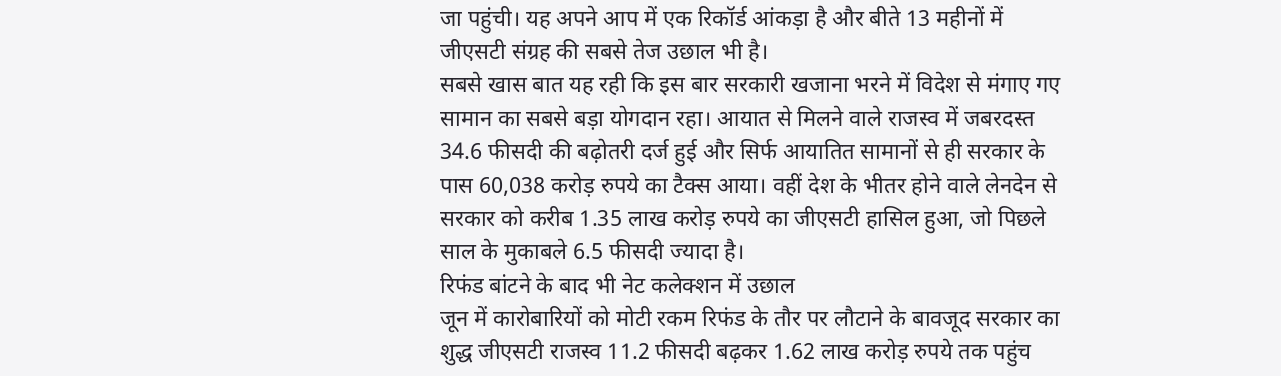जा पहुंची। यह अपने आप में एक रिकॉर्ड आंकड़ा है और बीते 13 महीनों में जीएसटी संग्रह की सबसे तेज उछाल भी है।
सबसे खास बात यह रही कि इस बार सरकारी खजाना भरने में विदेश से मंगाए गए सामान का सबसे बड़ा योगदान रहा। आयात से मिलने वाले राजस्व में जबरदस्त 34.6 फीसदी की बढ़ोतरी दर्ज हुई और सिर्फ आयातित सामानों से ही सरकार के पास 60,038 करोड़ रुपये का टैक्स आया। वहीं देश के भीतर होने वाले लेनदेन से सरकार को करीब 1.35 लाख करोड़ रुपये का जीएसटी हासिल हुआ, जो पिछले साल के मुकाबले 6.5 फीसदी ज्यादा है।
रिफंड बांटने के बाद भी नेट कलेक्शन में उछाल
जून में कारोबारियों को मोटी रकम रिफंड के तौर पर लौटाने के बावजूद सरकार का शुद्ध जीएसटी राजस्व 11.2 फीसदी बढ़कर 1.62 लाख करोड़ रुपये तक पहुंच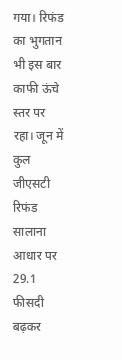गया। रिफंड का भुगतान भी इस बार काफी ऊंचे स्तर पर रहा। जून में कुल जीएसटी रिफंड सालाना आधार पर 29.1 फीसदी बढ़कर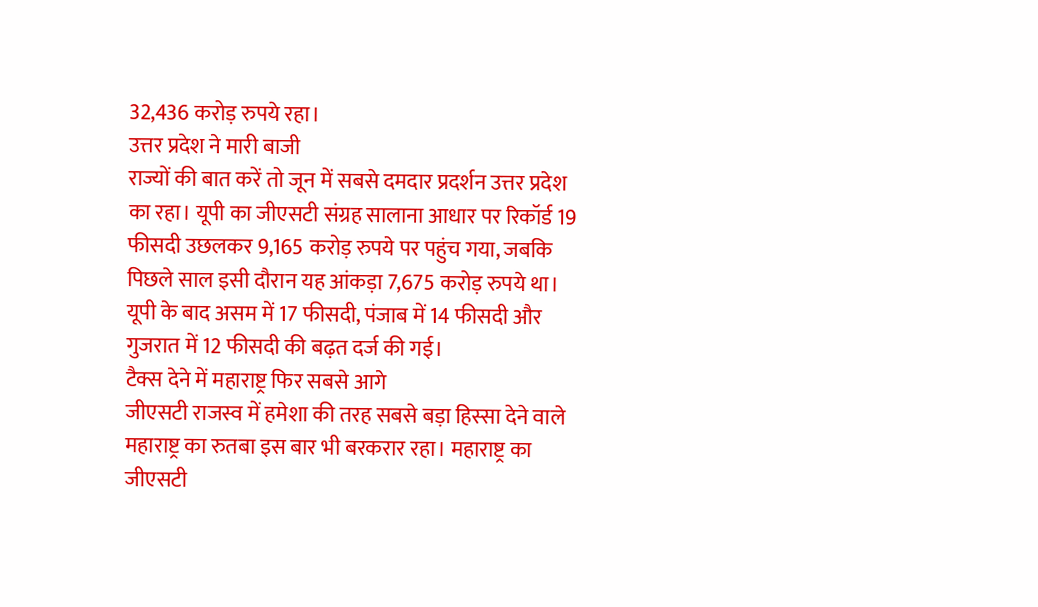32,436 करोड़ रुपये रहा।
उत्तर प्रदेश ने मारी बाजी
राज्यों की बात करें तो जून में सबसे दमदार प्रदर्शन उत्तर प्रदेश का रहा। यूपी का जीएसटी संग्रह सालाना आधार पर रिकॉर्ड 19 फीसदी उछलकर 9,165 करोड़ रुपये पर पहुंच गया, जबकि पिछले साल इसी दौरान यह आंकड़ा 7,675 करोड़ रुपये था। यूपी के बाद असम में 17 फीसदी, पंजाब में 14 फीसदी और गुजरात में 12 फीसदी की बढ़त दर्ज की गई।
टैक्स देने में महाराष्ट्र फिर सबसे आगे
जीएसटी राजस्व में हमेशा की तरह सबसे बड़ा हिस्सा देने वाले महाराष्ट्र का रुतबा इस बार भी बरकरार रहा। महाराष्ट्र का जीएसटी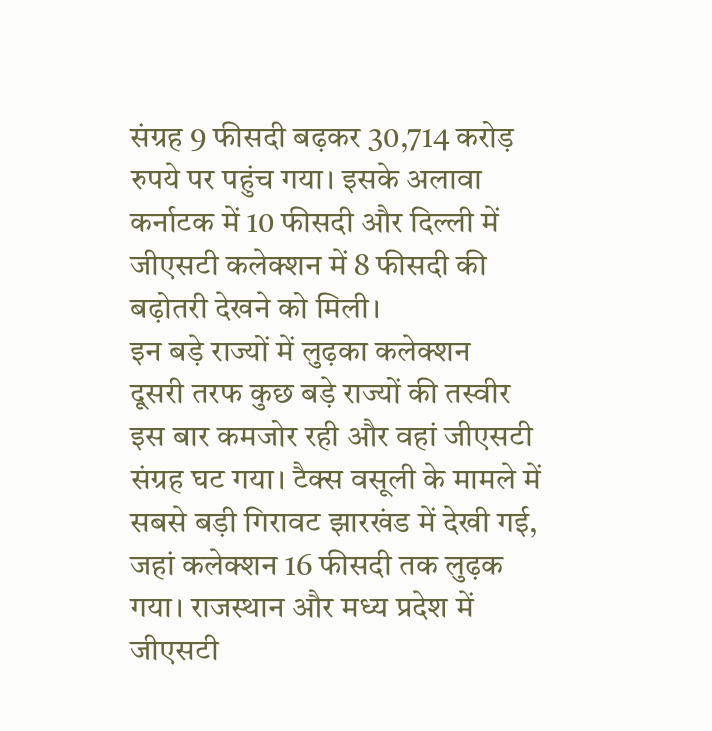संग्रह 9 फीसदी बढ़कर 30,714 करोड़ रुपये पर पहुंच गया। इसके अलावा कर्नाटक में 10 फीसदी और दिल्ली में जीएसटी कलेक्शन में 8 फीसदी की बढ़ोतरी देखने को मिली।
इन बड़े राज्यों में लुढ़का कलेक्शन
दूसरी तरफ कुछ बड़े राज्यों की तस्वीर इस बार कमजोर रही और वहां जीएसटी संग्रह घट गया। टैक्स वसूली के मामले में सबसे बड़ी गिरावट झारखंड में देखी गई, जहां कलेक्शन 16 फीसदी तक लुढ़क गया। राजस्थान और मध्य प्रदेश में जीएसटी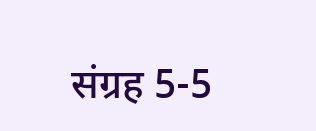संग्रह 5-5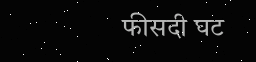फीसदी घट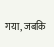गया, जबकि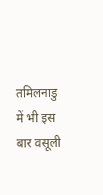तमिलनाडु में भी इस बार वसूली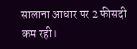सालाना आधार पर 2 फीसदी कम रही।